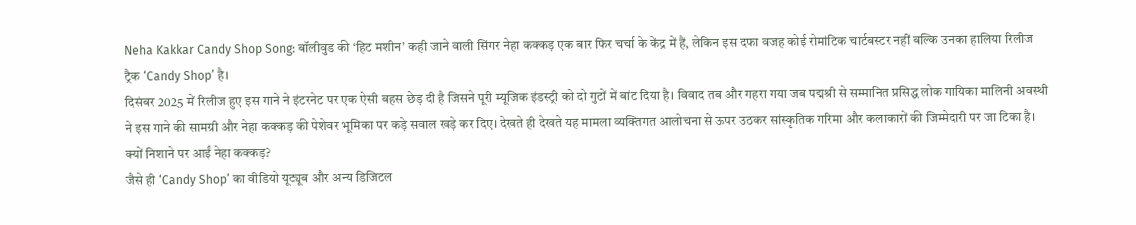Neha Kakkar Candy Shop Song: बॉलीवुड की ‘हिट मशीन’ कही जाने वाली सिंगर नेहा कक्कड़ एक बार फिर चर्चा के केंद्र में हैं, लेकिन इस दफा वजह कोई रोमांटिक चार्टबस्टर नहीं बल्कि उनका हालिया रिलीज ट्रैक ‘Candy Shop’ है।
दिसंबर 2025 में रिलीज हुए इस गाने ने इंटरनेट पर एक ऐसी बहस छेड़ दी है जिसने पूरी म्यूजिक इंडस्ट्री को दो गुटों में बांट दिया है। विवाद तब और गहरा गया जब पद्मश्री से सम्मानित प्रसिद्ध लोक गायिका मालिनी अवस्थी ने इस गाने की सामग्री और नेहा कक्कड़ की पेशेवर भूमिका पर कड़े सवाल खड़े कर दिए। देखते ही देखते यह मामला व्यक्तिगत आलोचना से ऊपर उठकर सांस्कृतिक गरिमा और कलाकारों की जिम्मेदारी पर जा टिका है।
क्यों निशाने पर आईं नेहा कक्कड़?
जैसे ही ‘Candy Shop’ का वीडियो यूट्यूब और अन्य डिजिटल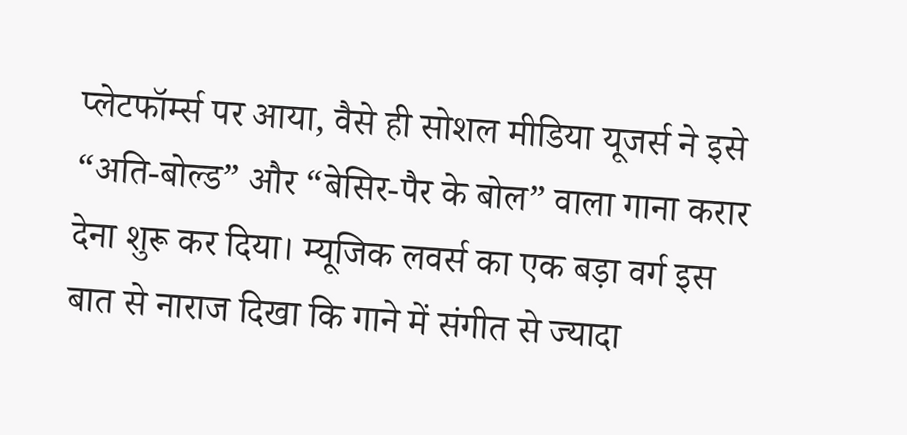प्लेटफॉर्म्स पर आया, वैसे ही सोशल मीडिया यूजर्स ने इसे “अति-बोल्ड” और “बेसिर-पैर के बोल” वाला गाना करार देना शुरू कर दिया। म्यूजिक लवर्स का एक बड़ा वर्ग इस बात से नाराज दिखा कि गाने में संगीत से ज्यादा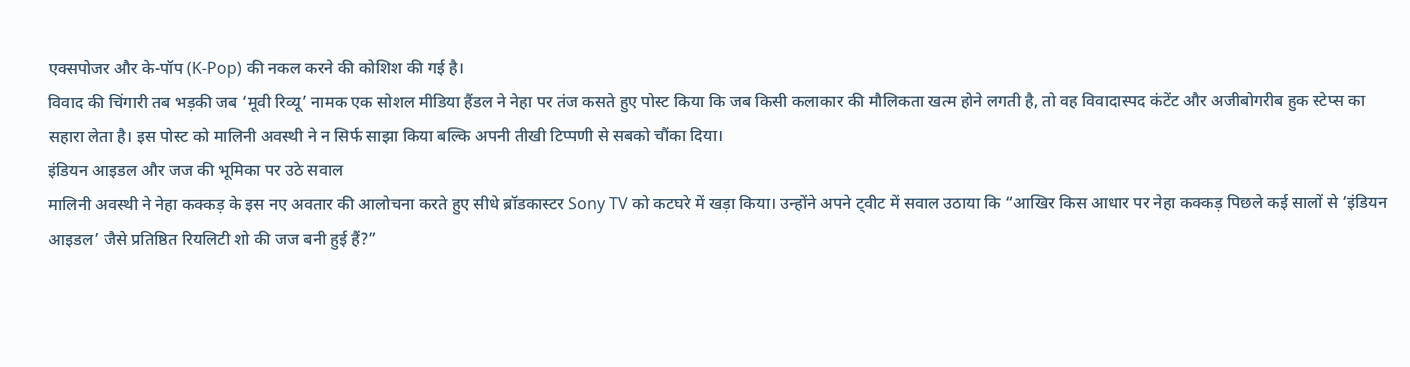एक्सपोजर और के-पॉप (K-Pop) की नकल करने की कोशिश की गई है।
विवाद की चिंगारी तब भड़की जब ‘मूवी रिव्यू’ नामक एक सोशल मीडिया हैंडल ने नेहा पर तंज कसते हुए पोस्ट किया कि जब किसी कलाकार की मौलिकता खत्म होने लगती है, तो वह विवादास्पद कंटेंट और अजीबोगरीब हुक स्टेप्स का सहारा लेता है। इस पोस्ट को मालिनी अवस्थी ने न सिर्फ साझा किया बल्कि अपनी तीखी टिप्पणी से सबको चौंका दिया।
इंडियन आइडल और जज की भूमिका पर उठे सवाल
मालिनी अवस्थी ने नेहा कक्कड़ के इस नए अवतार की आलोचना करते हुए सीधे ब्रॉडकास्टर Sony TV को कटघरे में खड़ा किया। उन्होंने अपने ट्वीट में सवाल उठाया कि “आखिर किस आधार पर नेहा कक्कड़ पिछले कई सालों से ‘इंडियन आइडल’ जैसे प्रतिष्ठित रियलिटी शो की जज बनी हुई हैं?”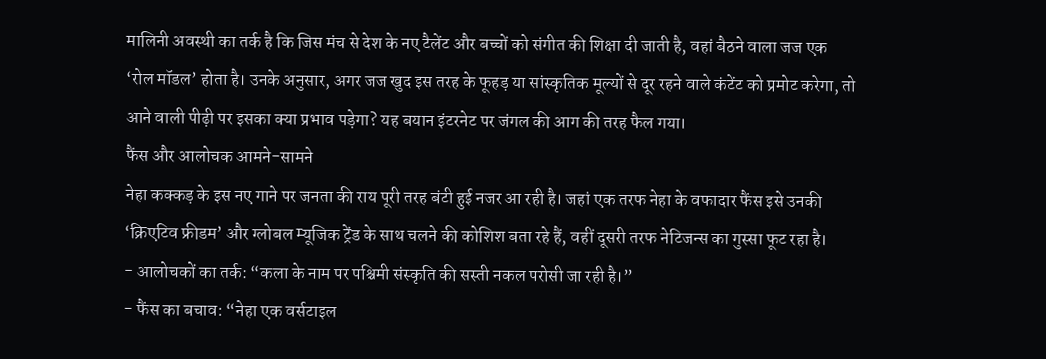मालिनी अवस्थी का तर्क है कि जिस मंच से देश के नए टैलेंट और बच्चों को संगीत की शिक्षा दी जाती है, वहां बैठने वाला जज एक ‘रोल मॉडल’ होता है। उनके अनुसार, अगर जज खुद इस तरह के फूहड़ या सांस्कृतिक मूल्यों से दूर रहने वाले कंटेंट को प्रमोट करेगा, तो आने वाली पीढ़ी पर इसका क्या प्रभाव पड़ेगा? यह बयान इंटरनेट पर जंगल की आग की तरह फैल गया।
फैंस और आलोचक आमने-सामने
नेहा कक्कड़ के इस नए गाने पर जनता की राय पूरी तरह बंटी हुई नजर आ रही है। जहां एक तरफ नेहा के वफादार फैंस इसे उनकी ‘क्रिएटिव फ्रीडम’ और ग्लोबल म्यूजिक ट्रेंड के साथ चलने की कोशिश बता रहे हैं, वहीं दूसरी तरफ नेटिजन्स का गुस्सा फूट रहा है।
- आलोचकों का तर्क: “कला के नाम पर पश्चिमी संस्कृति की सस्ती नकल परोसी जा रही है।”
- फैंस का बचाव: “नेहा एक वर्सटाइल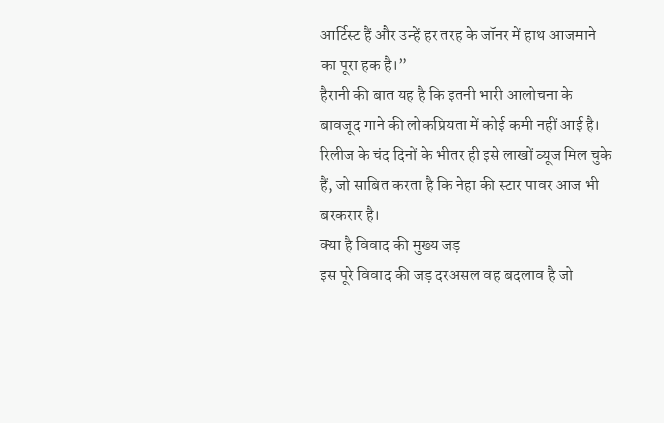आर्टिस्ट हैं और उन्हें हर तरह के जॉनर में हाथ आजमाने का पूरा हक है।”
हैरानी की बात यह है कि इतनी भारी आलोचना के बावजूद गाने की लोकप्रियता में कोई कमी नहीं आई है। रिलीज के चंद दिनों के भीतर ही इसे लाखों व्यूज मिल चुके हैं, जो साबित करता है कि नेहा की स्टार पावर आज भी बरकरार है।
क्या है विवाद की मुख्य जड़
इस पूरे विवाद की जड़ दरअसल वह बदलाव है जो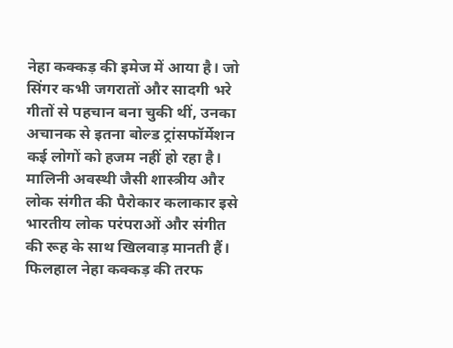नेहा कक्कड़ की इमेज में आया है। जो सिंगर कभी जगरातों और सादगी भरे गीतों से पहचान बना चुकी थीं, उनका अचानक से इतना बोल्ड ट्रांसफॉर्मेशन कई लोगों को हजम नहीं हो रहा है।
मालिनी अवस्थी जैसी शास्त्रीय और लोक संगीत की पैरोकार कलाकार इसे भारतीय लोक परंपराओं और संगीत की रूह के साथ खिलवाड़ मानती हैं। फिलहाल नेहा कक्कड़ की तरफ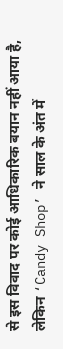से इस विवाद पर कोई आधिकारिक बयान नहीं आया है, लेकिन ‘Candy Shop’ ने साल के अंत में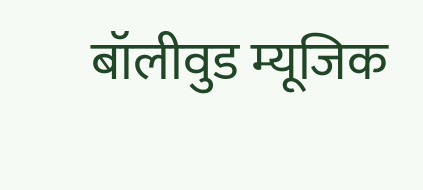बॉलीवुड म्यूजिक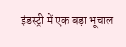इंडस्ट्री में एक बड़ा भूचाल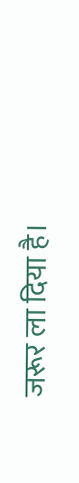जरूर ला दिया है।